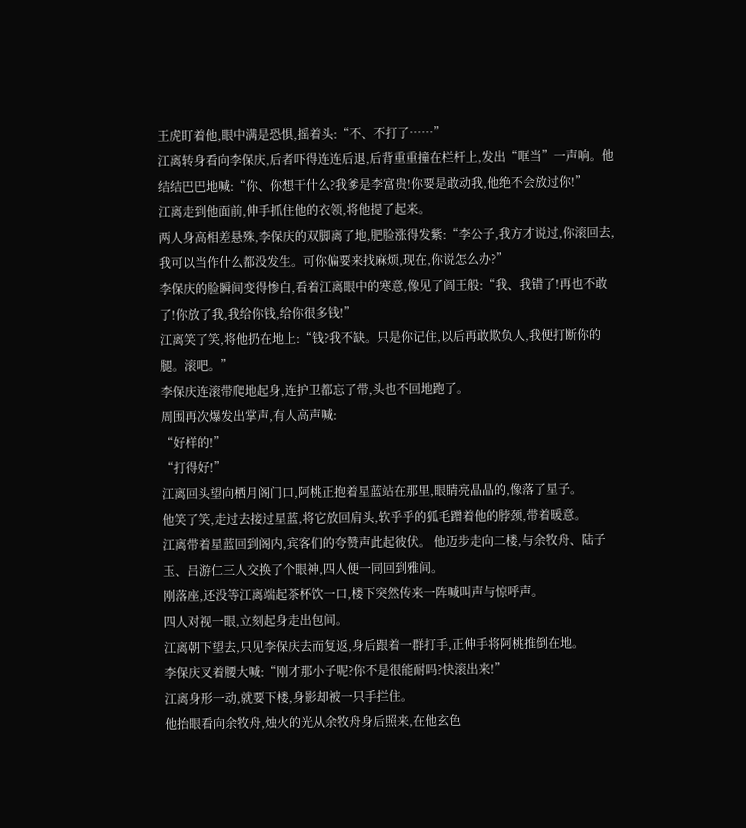王虎盯着他,眼中满是恐惧,摇着头:“不、不打了……”
江离转身看向李保庆,后者吓得连连后退,后背重重撞在栏杆上,发出“哐当”一声响。他结结巴巴地喊:“你、你想干什么?我爹是李富贵!你要是敢动我,他绝不会放过你!”
江离走到他面前,伸手抓住他的衣领,将他提了起来。
两人身高相差悬殊,李保庆的双脚离了地,肥脸涨得发紫:“李公子,我方才说过,你滚回去,我可以当作什么都没发生。可你偏要来找麻烦,现在,你说怎么办?”
李保庆的脸瞬间变得惨白,看着江离眼中的寒意,像见了阎王般:“我、我错了!再也不敢了!你放了我,我给你钱,给你很多钱!”
江离笑了笑,将他扔在地上:“钱?我不缺。只是你记住,以后再敢欺负人,我便打断你的腿。滚吧。”
李保庆连滚带爬地起身,连护卫都忘了带,头也不回地跑了。
周围再次爆发出掌声,有人高声喊:
“好样的!”
“打得好!”
江离回头望向栖月阁门口,阿桃正抱着星蓝站在那里,眼睛亮晶晶的,像落了星子。
他笑了笑,走过去接过星蓝,将它放回肩头,软乎乎的狐毛蹭着他的脖颈,带着暖意。
江离带着星蓝回到阁内,宾客们的夸赞声此起彼伏。 他迈步走向二楼,与余牧舟、陆子玉、吕游仁三人交换了个眼神,四人便一同回到雅间。
刚落座,还没等江离端起茶杯饮一口,楼下突然传来一阵喊叫声与惊呼声。
四人对视一眼,立刻起身走出包间。
江离朝下望去,只见李保庆去而复返,身后跟着一群打手,正伸手将阿桃推倒在地。
李保庆叉着腰大喊:“刚才那小子呢?你不是很能耐吗?快滚出来!”
江离身形一动,就要下楼,身影却被一只手拦住。
他抬眼看向余牧舟,烛火的光从余牧舟身后照来,在他玄色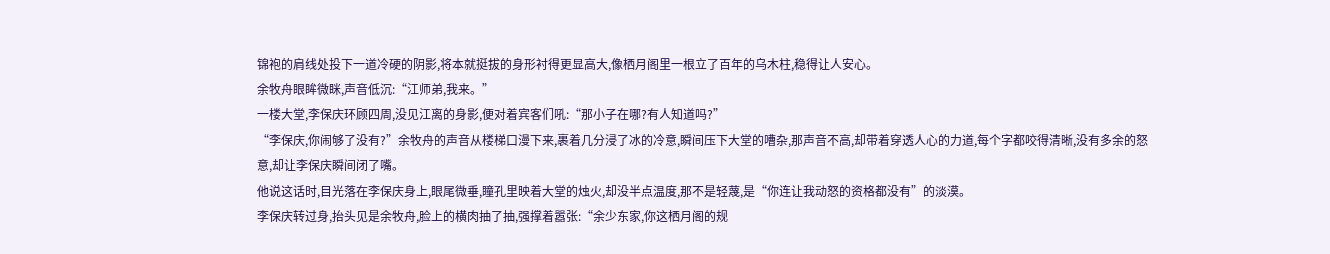锦袍的肩线处投下一道冷硬的阴影,将本就挺拔的身形衬得更显高大,像栖月阁里一根立了百年的乌木柱,稳得让人安心。
余牧舟眼眸微眯,声音低沉:“江师弟,我来。”
一楼大堂,李保庆环顾四周,没见江离的身影,便对着宾客们吼:“那小子在哪?有人知道吗?”
“李保庆,你闹够了没有?”余牧舟的声音从楼梯口漫下来,裹着几分浸了冰的冷意,瞬间压下大堂的嘈杂,那声音不高,却带着穿透人心的力道,每个字都咬得清晰,没有多余的怒意,却让李保庆瞬间闭了嘴。
他说这话时,目光落在李保庆身上,眼尾微垂,瞳孔里映着大堂的烛火,却没半点温度,那不是轻蔑,是“你连让我动怒的资格都没有”的淡漠。
李保庆转过身,抬头见是余牧舟,脸上的横肉抽了抽,强撑着嚣张:“余少东家,你这栖月阁的规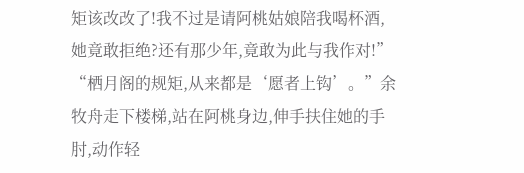矩该改改了!我不过是请阿桃姑娘陪我喝杯酒,她竟敢拒绝?还有那少年,竟敢为此与我作对!”
“栖月阁的规矩,从来都是‘愿者上钩’。”余牧舟走下楼梯,站在阿桃身边,伸手扶住她的手肘,动作轻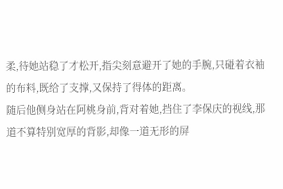柔,待她站稳了才松开,指尖刻意避开了她的手腕,只碰着衣袖的布料,既给了支撑,又保持了得体的距离。
随后他侧身站在阿桃身前,背对着她,挡住了李保庆的视线,那道不算特别宽厚的背影,却像一道无形的屏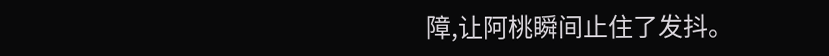障,让阿桃瞬间止住了发抖。